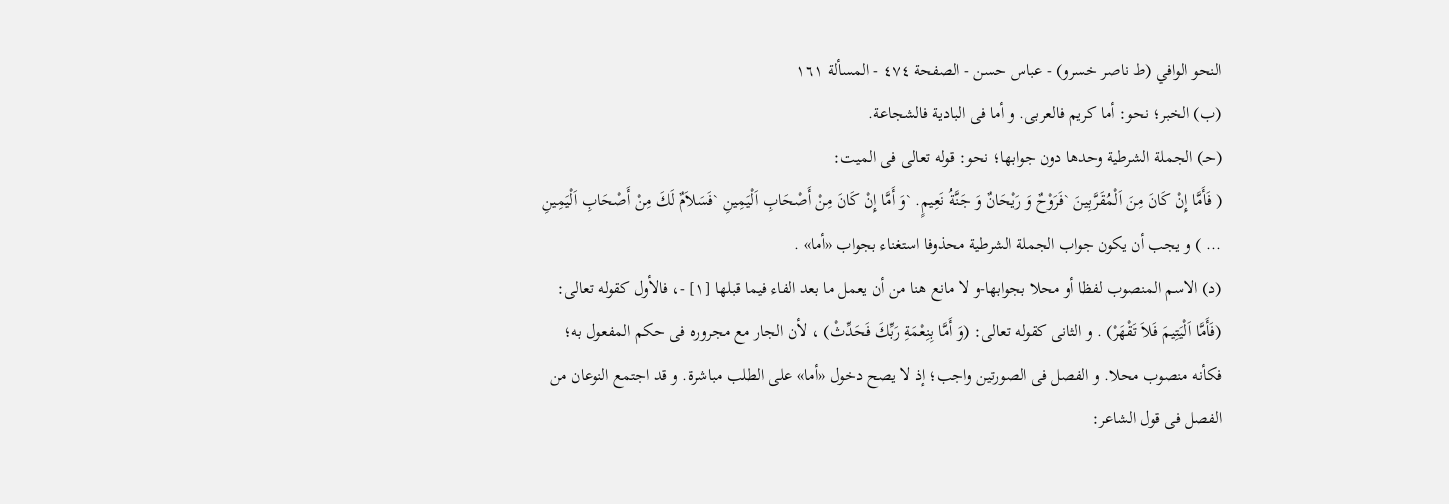النحو الوافي (ط ناصر خسرو) - عباس حسن - الصفحة ٤٧٤ - المسألة ١٦١
(ب) الخبر؛ نحو: أما كريم فالعربى. و أما فى البادية فالشجاعة.
(حـ) الجملة الشرطية وحدها دون جوابها؛ نحو: قوله تعالى فى الميت:
( فَأَمَّا إِنْ كَانَ مِنَ اَلْمُقَرَّبِينَ `فَرَوْحٌ وَ رَيْحَانٌ وَ جَنَّةُ نَعِيمٍ. `وَ أَمَّا إِنْ كَانَ مِنْ أَصْحَابِ اَلْيَمِينِ `فَسَلاَمٌ لَكَ مِنْ أَصْحَابِ اَلْيَمِينِ ... ) و يجب أن يكون جواب الجملة الشرطية محذوفا استغناء بجواب «أما» .
(د) الاسم المنصوب لفظا أو محلا بجوابها-و لا مانع هنا من أن يعمل ما بعد الفاء فيما قبلها [١] -، فالأول كقوله تعالى: (فَأَمَّا اَلْيَتِيمَ فَلاَ تَقْهَرْ) . و الثانى كقوله تعالى: (وَ أَمَّا بِنِعْمَةِ رَبِّكَ فَحَدِّثْ) ، لأن الجار مع مجروره فى حكم المفعول به؛ فكأنه منصوب محلا. و الفصل فى الصورتين واجب؛ إذ لا يصح دخول «أما» على الطلب مباشرة. و قد اجتمع النوعان من الفصل فى قول الشاعر: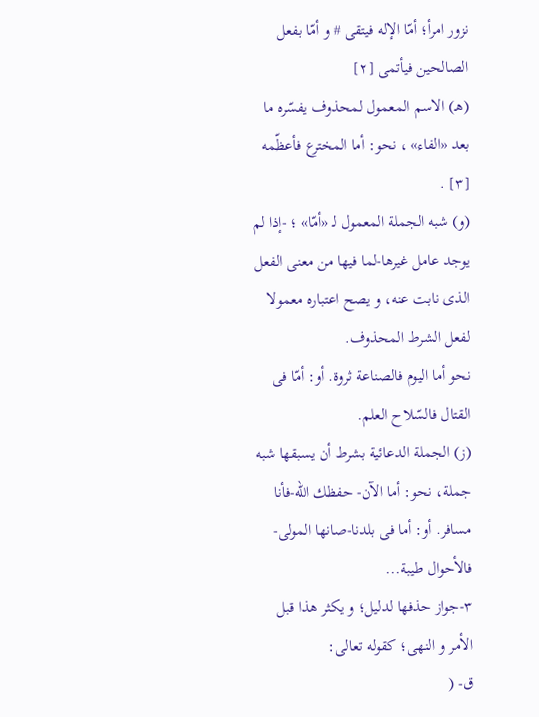نزور امرأ؛ أمّا الإله فيتقى # و أمّا بفعل الصالحين فيأتمى [٢]
(هـ) الاسم المعمول لمحذوف يفسّره ما بعد «الفاء» ، نحو: أما المخترع فأعظّمه [٣] .
(و) شبه الجملة المعمول لـ «أمّا» ؛ -إذا لم يوجد عامل غيرها-لما فيها من معنى الفعل الذى نابت عنه، و يصح اعتباره معمولا لفعل الشرط المحذوف.
نحو أما اليوم فالصناعة ثروة. أو: أمّا فى القتال فالسّلاح العلم.
(ز) الجملة الدعائية بشرط أن يسبقها شبه جملة، نحو: أما الآن- حفظك اللّه-فأنا مسافر. أو: أما فى بلدنا-صانها المولى-فالأحوال طيبة...
٣-جواز حذفها لدليل؛ و يكثر هذا قبل الأمر و النهى؛ كقوله تعالى:
ق- (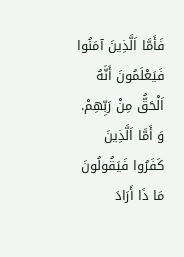فَأَمَّا اَلَّذِينَ آمَنُوا فَيَعْلَمُونَ أَنَّهُ اَلْحَقُّ مِنْ رَبِّهِمْ. وَ أَمَّا اَلَّذِينَ كَفَرُوا فَيَقُولُونَ مَا ذَا أَرَادَ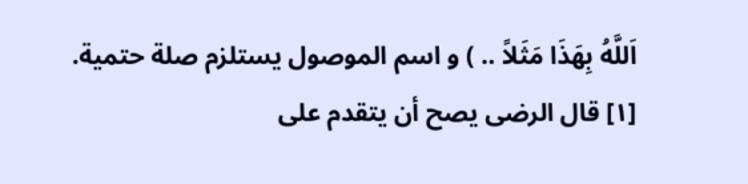اَللَّهُ بِهَذَا مَثَلاً .. ) و اسم الموصول يستلزم صلة حتمية.
[١] قال الرضى يصح أن يتقدم على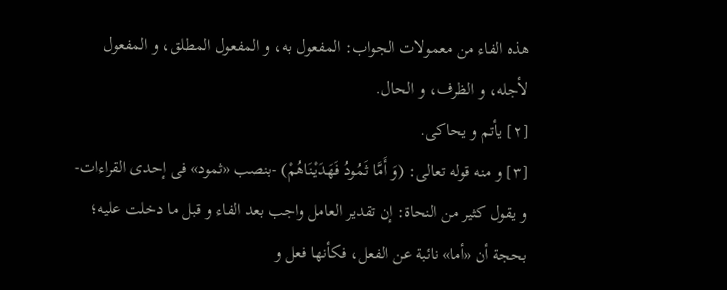هذه الفاء من معمولات الجواب: المفعول به، و المفعول المطلق، و المفعول لأجله، و الظرف، و الحال.
[٢] يأتم و يحاكى.
[٣] و منه قوله تعالى: (وَ أَمَّا ثَمُودُ فَهَدَيْنَاهُمْ) -بنصب «ثمود» فى إحدى القراءات- و يقول كثير من النحاة: إن تقدير العامل واجب بعد الفاء و قبل ما دخلت عليه؛ بحجة أن «أما» نائبة عن الفعل، فكأنها فعل و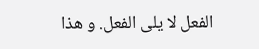الفعل لا يلى الفعل. و هذا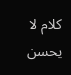كلام لا يحسن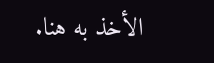الأخذ به هنا.